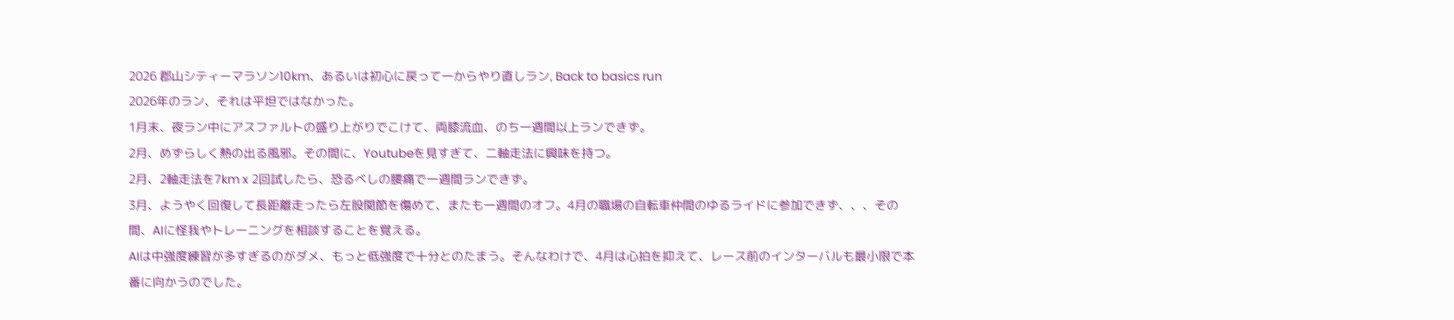2026 郡山シティーマラソン10km、あるいは初心に戻って一からやり直しラン, Back to basics run
2026年のラン、それは平坦ではなかった。
1月末、夜ラン中にアスファルトの盛り上がりでこけて、両膝流血、のち一週間以上ランできず。
2月、めずらしく熱の出る風邪。その間に、Youtubeを見すぎて、二軸走法に興味を持つ。
2月、2軸走法を7km x 2回試したら、恐るべしの腰痛で一週間ランできず。
3月、ようやく回復して長距離走ったら左股関節を傷めて、またも一週間のオフ。4月の職場の自転車仲間のゆるライドに参加できず、、、その間、AIに怪我やトレーニングを相談することを覚える。
AIは中強度練習が多すぎるのがダメ、もっと低強度で十分とのたまう。そんなわけで、4月は心拍を抑えて、レース前のインターバルも最小限で本番に向かうのでした。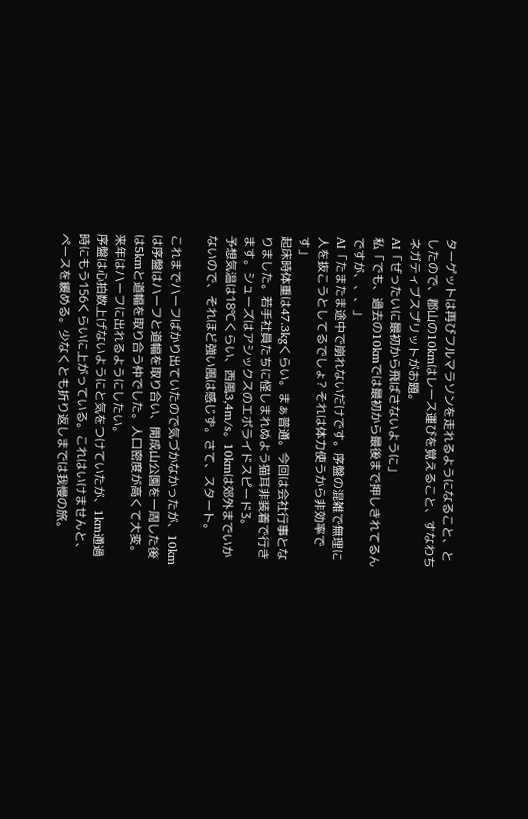ターゲットは再びフルマラソンを走れるようになること、としたので、郡山の10kmはレース運びを覚えること、すなわちネガティブスプリットがお題。
AI「ぜったいに最初から飛ばさないように」
私「でも、過去の10kmでは最初から最後まで押しきれてるんですが、、、」
AI「たまたま途中で崩れないだけです。序盤の混雑で無理に人を抜こうとしてるでしょ? それは体力使うから非効率です」
起床時体重は47.3kgくらい。まぁ普通。今回は会社行事となりました。若手社員たちに怪しまれぬよう猫耳非装着で行きます。シューズはアシックスのエボライドスピード3。
予想気温は18℃くらい、西風3,4m/s。10kmは郊外までいかないので、それほど強い風は感じず。さて、スタート。

これまでハーフばかり出ていたので気づかなかったが、10kmは序盤はハーフと道幅を取り合い、開成山公園を一周した後は5kmと道幅を取り合う仲でした。人口密度が高くて大変。来年はハーフに出れるようにしたい。
序盤は心拍数上げないようにと気をつけていたが、1km通過時にもう156くらいに上がっている。これはいけませんと、ペースを緩める。少なくとも折り返しまでは我慢の旅。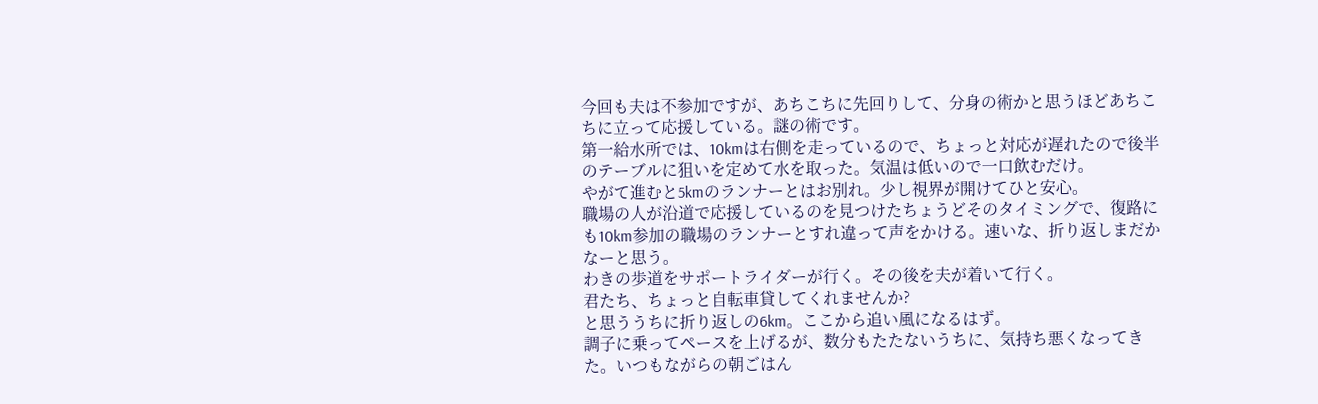今回も夫は不参加ですが、あちこちに先回りして、分身の術かと思うほどあちこちに立って応援している。謎の術です。
第一給水所では、10kmは右側を走っているので、ちょっと対応が遅れたので後半のテーブルに狙いを定めて水を取った。気温は低いので一口飲むだけ。
やがて進むと5kmのランナーとはお別れ。少し視界が開けてひと安心。
職場の人が沿道で応援しているのを見つけたちょうどそのタイミングで、復路にも10km参加の職場のランナーとすれ違って声をかける。速いな、折り返しまだかなーと思う。
わきの歩道をサポートライダーが行く。その後を夫が着いて行く。
君たち、ちょっと自転車貸してくれませんか?
と思ううちに折り返しの6km。ここから追い風になるはず。
調子に乗ってペースを上げるが、数分もたたないうちに、気持ち悪くなってきた。いつもながらの朝ごはん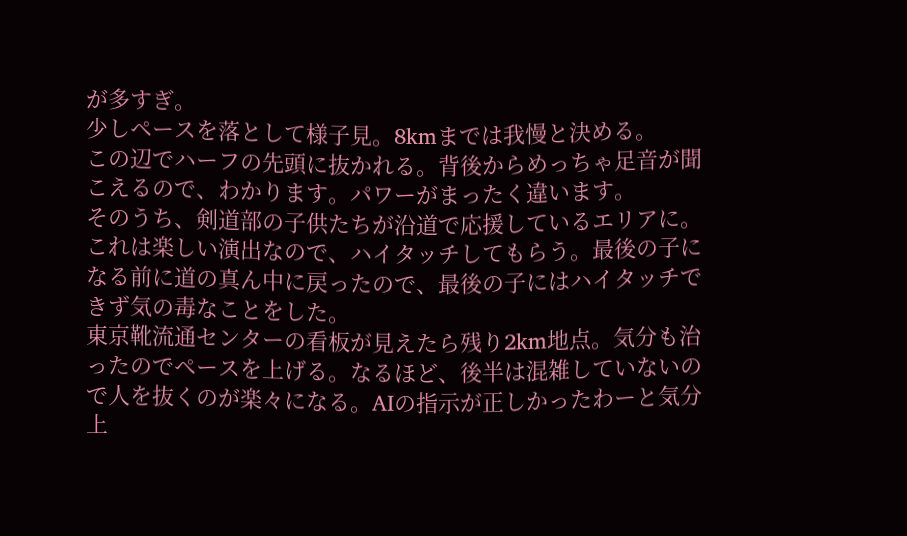が多すぎ。
少しペースを落として様子見。8kmまでは我慢と決める。
この辺でハーフの先頭に抜かれる。背後からめっちゃ足音が聞こえるので、わかります。パワーがまったく違います。
そのうち、剣道部の子供たちが沿道で応援しているエリアに。これは楽しい演出なので、ハイタッチしてもらう。最後の子になる前に道の真ん中に戻ったので、最後の子にはハイタッチできず気の毒なことをした。
東京靴流通センターの看板が見えたら残り2km地点。気分も治ったのでペースを上げる。なるほど、後半は混雑していないので人を抜くのが楽々になる。AIの指示が正しかったわーと気分上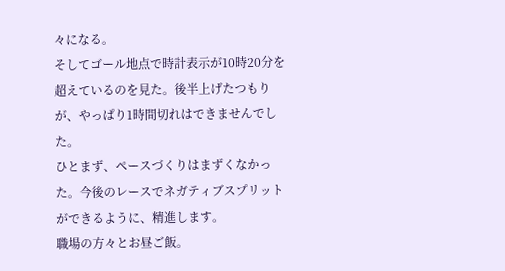々になる。
そしてゴール地点で時計表示が10時20分を超えているのを見た。後半上げたつもりが、やっぱり1時間切れはできませんでした。
ひとまず、ペースづくりはまずくなかった。今後のレースでネガティブスプリットができるように、精進します。
職場の方々とお昼ご飯。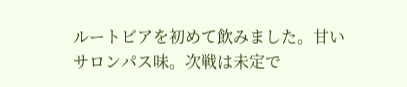ルートビアを初めて飲みました。甘いサロンパス味。次戦は未定で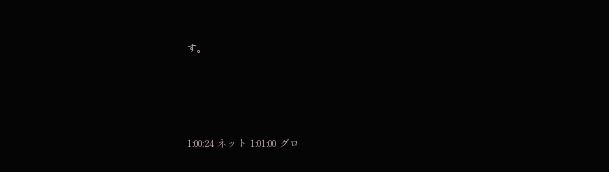す。




1:00:24 ネット 1:01:00 グロ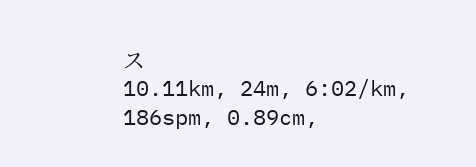ス
10.11km, 24m, 6:02/km, 186spm, 0.89cm,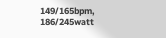149/165bpm, 186/245watt